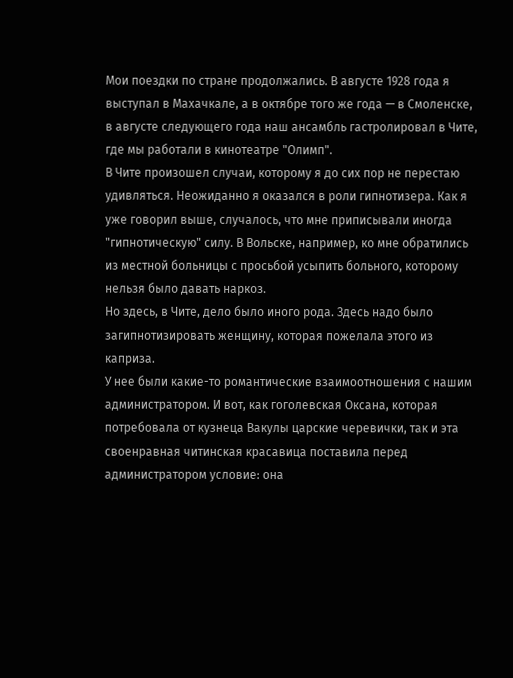Мои поездки по стране продолжались. В августе 1928 года я выступал в Махачкале, а в октябре того же года — в Смоленске, в августе следующего года наш ансамбль гастролировал в Чите, где мы работали в кинотеатре "Олимп".
В Чите произошел случаи, которому я до сих пор не перестаю удивляться. Неожиданно я оказался в роли гипнотизера. Как я уже говорил выше, случалось, что мне приписывали иногда "гипнотическую" силу. В Вольске, например, ко мне обратились из местной больницы с просьбой усыпить больного, которому нельзя было давать наркоз.
Но здесь, в Чите, дело было иного рода. Здесь надо было загипнотизировать женщину, которая пожелала этого из каприза.
У нее были какие-то романтические взаимоотношения с нашим администратором. И вот, как гоголевская Оксана, которая потребовала от кузнеца Вакулы царские черевички, так и эта своенравная читинская красавица поставила перед администратором условие: она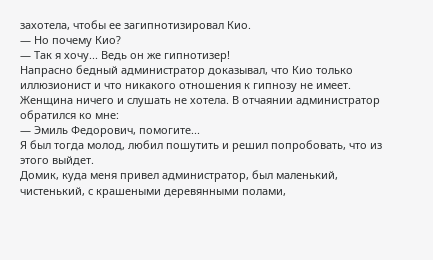захотела, чтобы ее загипнотизировал Кио.
— Но почему Кио?
— Так я хочу... Ведь он же гипнотизер!
Напрасно бедный администратор доказывал, что Кио только иллюзионист и что никакого отношения к гипнозу не имеет. Женщина ничего и слушать не хотела. В отчаянии администратор обратился ко мне:
— Эмиль Федорович, помогите...
Я был тогда молод, любил пошутить и решил попробовать, что из этого выйдет.
Домик, куда меня привел администратор, был маленький, чистенький, с крашеными деревянными полами,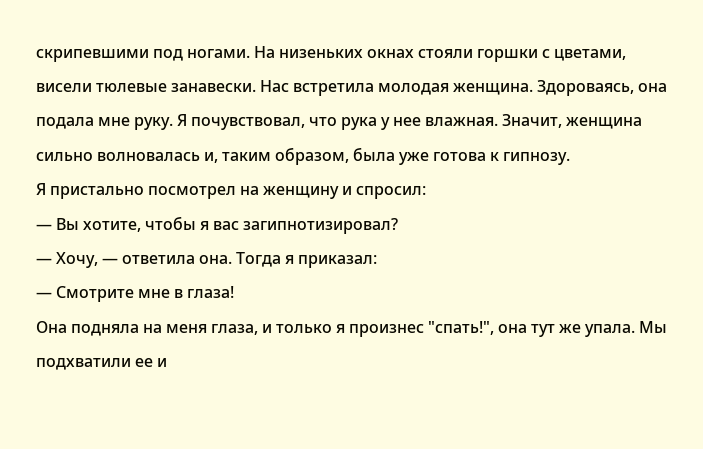скрипевшими под ногами. На низеньких окнах стояли горшки с цветами, висели тюлевые занавески. Нас встретила молодая женщина. Здороваясь, она подала мне руку. Я почувствовал, что рука у нее влажная. Значит, женщина сильно волновалась и, таким образом, была уже готова к гипнозу.
Я пристально посмотрел на женщину и спросил:
— Вы хотите, чтобы я вас загипнотизировал?
— Хочу, — ответила она. Тогда я приказал:
— Смотрите мне в глаза!
Она подняла на меня глаза, и только я произнес "спать!", она тут же упала. Мы подхватили ее и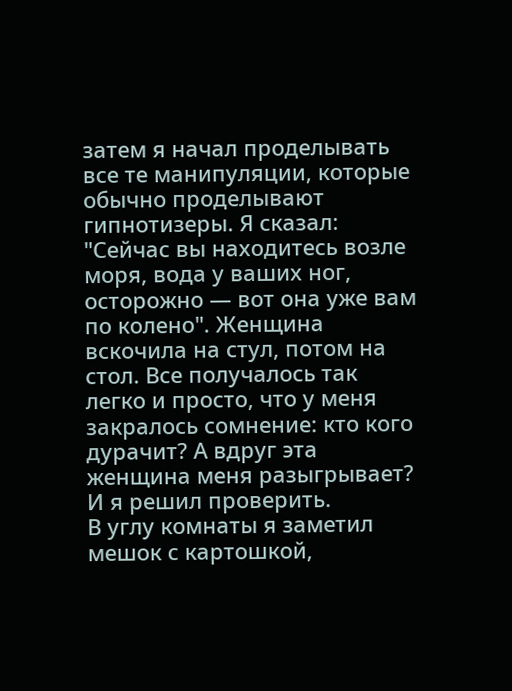затем я начал проделывать все те манипуляции, которые обычно проделывают гипнотизеры. Я сказал: "Сейчас вы находитесь возле моря, вода у ваших ног, осторожно — вот она уже вам по колено". Женщина вскочила на стул, потом на стол. Все получалось так легко и просто, что у меня закралось сомнение: кто кого дурачит? А вдруг эта женщина меня разыгрывает? И я решил проверить.
В углу комнаты я заметил мешок с картошкой,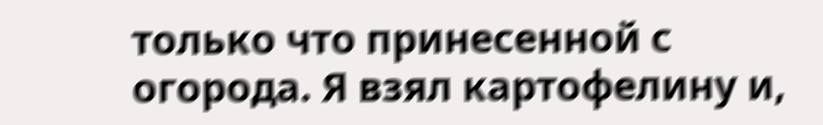только что принесенной с огорода. Я взял картофелину и,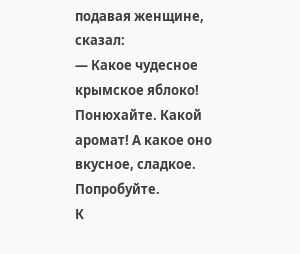подавая женщине, сказал:
— Какое чудесное крымское яблоко! Понюхайте. Какой аромат! А какое оно вкусное, сладкое. Попробуйте.
К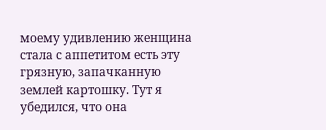моему удивлению женщина стала с аппетитом есть эту грязную, запачканную землей картошку. Тут я убедился, что она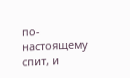по-настоящему спит, и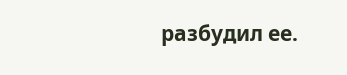разбудил ее.